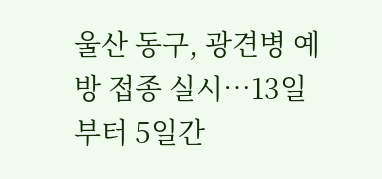울산 동구, 광견병 예방 접종 실시…13일부터 5일간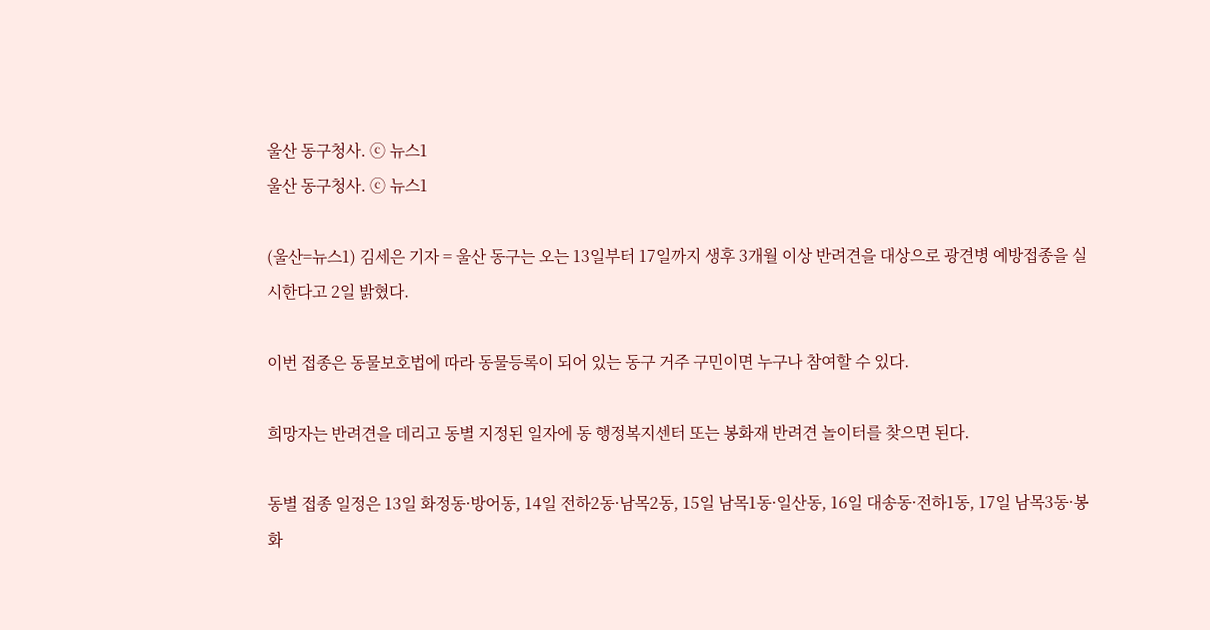울산 동구청사. ⓒ 뉴스1
울산 동구청사. ⓒ 뉴스1

(울산=뉴스1) 김세은 기자 = 울산 동구는 오는 13일부터 17일까지 생후 3개월 이상 반려견을 대상으로 광견병 예방접종을 실시한다고 2일 밝혔다.

이번 접종은 동물보호법에 따라 동물등록이 되어 있는 동구 거주 구민이면 누구나 참여할 수 있다.

희망자는 반려견을 데리고 동별 지정된 일자에 동 행정복지센터 또는 봉화재 반려견 놀이터를 찾으면 된다.

동별 접종 일정은 13일 화정동·방어동, 14일 전하2동·남목2동, 15일 남목1동·일산동, 16일 대송동·전하1동, 17일 남목3동·봉화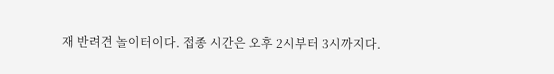재 반려견 놀이터이다. 접종 시간은 오후 2시부터 3시까지다.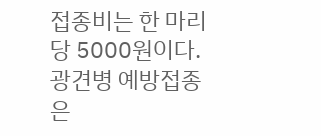접종비는 한 마리당 5000원이다. 광견병 예방접종은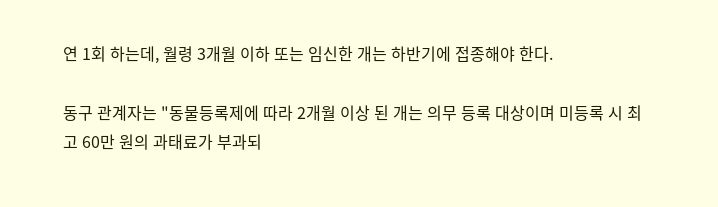연 1회 하는데, 월령 3개월 이하 또는 임신한 개는 하반기에 접종해야 한다.

동구 관계자는 "동물등록제에 따라 2개월 이상 된 개는 의무 등록 대상이며 미등록 시 최고 60만 원의 과태료가 부과되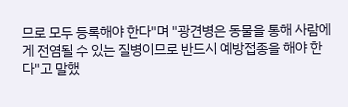므로 모두 등록해야 한다"며 "광견병은 동물을 통해 사람에게 전염될 수 있는 질병이므로 반드시 예방접종을 해야 한다"고 말했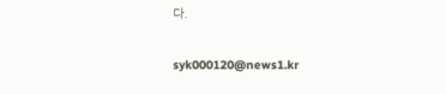다.

syk000120@news1.kr